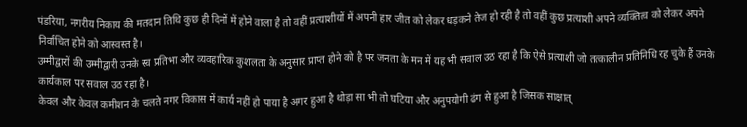पंडरिया, नगरीय निकाय की मतदान तिथि कुछ ही दिनों में होने वाला है तो वहीं प्रत्याशीयों में अपनी हार जीत को लेकर धड़कने तेज हो रही है तो वहीं कुछ प्रत्याशी अपने व्यक्तित्व को लेकर अपने निर्वाचित होने को आस्वस्त है।
उम्मीद्वारों की उम्मीद्वारी उनके स्व प्रतिभा और व्यवहारिक कुशलता के अनुसार प्राप्त होने को है पर जनता के मन में यह भी सवाल उठ रहा है कि ऐसे प्रत्याशी जो तत्कालीन प्रतिनिधि रह चुके हैं उनके कार्यकाल पर सवाल उठ रहा है।
केवल और केवल कमीशन के चलते नगर विकास में कार्य नहीं हो पाया है अगर हुआ है थोड़ा सा भी तो घटिया और अनुपयोगी ढंग से हुआ है जिसक साक्षात्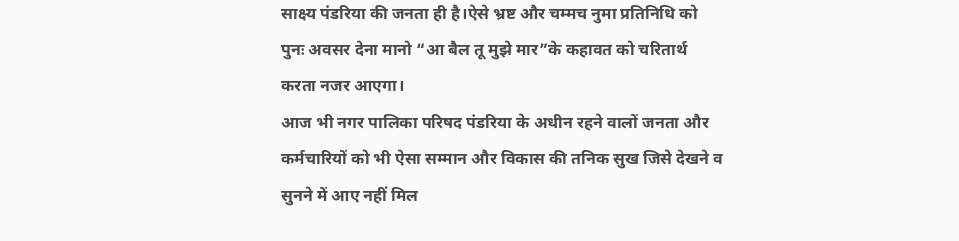साक्ष्य पंडरिया की जनता ही है।ऐसे भ्रष्ट और चम्मच नुमा प्रतिनिधि को पुनः अवसर देना मानो “आ बैल तू मुझे मार”के कहावत को चरितार्थ करता नजर आएगा।
आज भी नगर पालिका परिषद पंडरिया के अधीन रहने वालों जनता और कर्मचारियों को भी ऐसा सम्मान और विकास की तनिक सुख जिसे देखने व सुनने में आए नहीं मिल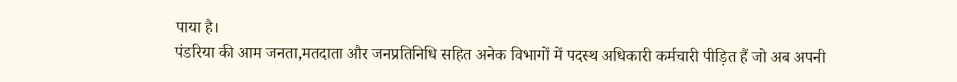पाया है।
पंडरिया की आम जनता,मतदाता और जनप्रतिनिधि सहित अनेक विभागों में पदस्थ अधिकारी कर्मचारी पीड़ित हैं जो अब अपनी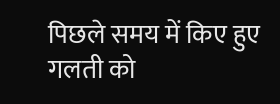पिछले समय में किए हुए गलती को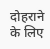दोहराने के लिए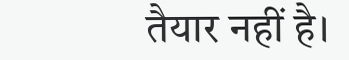तैयार नहीं है।